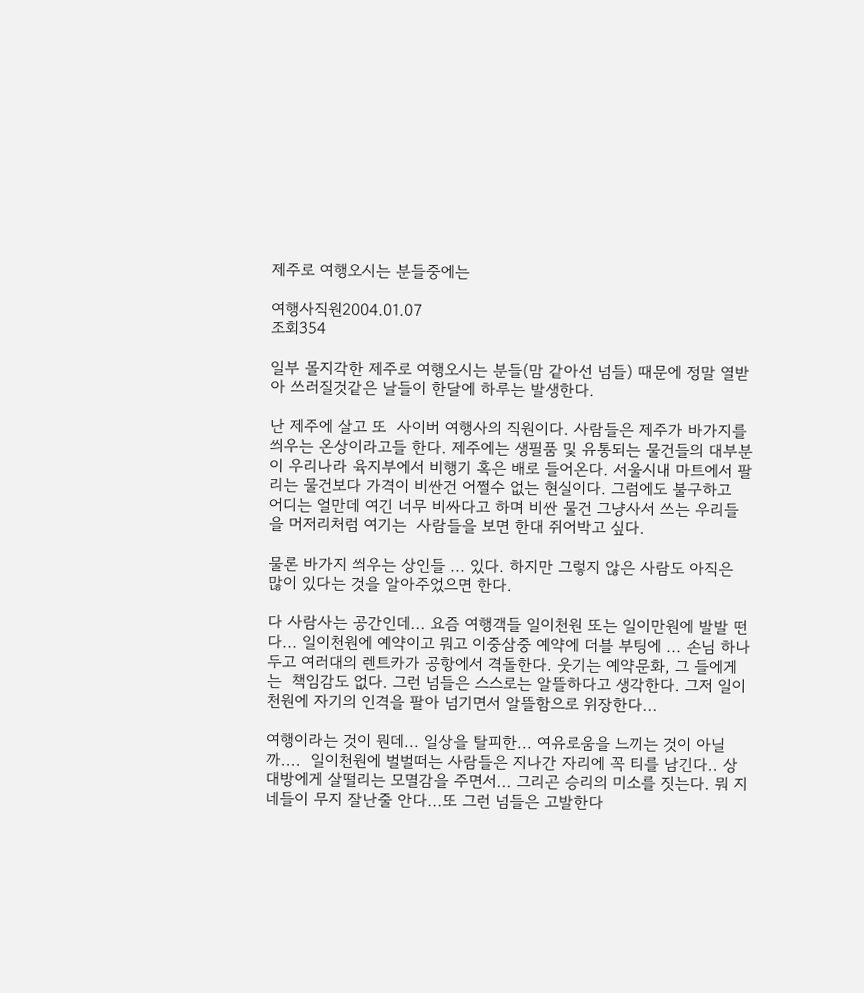제주로 여행오시는 분들중에는

여행사직원2004.01.07
조회354

일부 몰지각한 제주로 여행오시는 분들(맘 같아선 넘들) 때문에 정말 열받아 쓰러질것같은 날들이 한달에 하루는 발생한다.

난 제주에 살고 또  사이버 여행사의 직원이다. 사람들은 제주가 바가지를 씌우는 온상이라고들 한다. 제주에는 생필품 및 유통되는 물건들의 대부분이 우리나라 육지부에서 비행기 혹은 배로 들어온다. 서울시내 마트에서 팔리는 물건보다 가격이 비싼건 어쩔수 없는 현실이다. 그럼에도 불구하고  어디는 얼만데 여긴 너무 비싸다고 하며 비싼 물건 그냥사서 쓰는 우리들을 머저리처럼 여기는  사람들을 보면 한대 쥐어박고 싶다.

물론 바가지 씌우는 상인들 ... 있다. 하지만 그렇지 않은 사람도 아직은 많이 있다는 것을 알아주었으면 한다.

다 사람사는 공간인데... 요즘 여행객들 일이천원 또는 일이만원에 발발 떤다... 일이천원에 예약이고 뭐고 이중삼중 예약에 더블 부팅에 ... 손님 하나두고 여러대의 렌트카가 공항에서 격돌한다. 웃기는 예약문화, 그 들에게는  책임감도 없다. 그런 넘들은 스스로는 알뜰하다고 생각한다. 그저 일이천원에 자기의 인격을 팔아 넘기면서 알뜰함으로 위장한다...

여행이라는 것이 뭔데... 일상을 탈피한... 여유로움을 느끼는 것이 아닐까....  일이천원에 벌벌떠는 사람들은 지나간 자리에 꼭 티를 남긴다.. 상대방에게 살떨리는 모멸감을 주면서... 그리곤 승리의 미소를 짓는다. 뭐 지네들이 무지 잘난줄 안다...또 그런 넘들은 고발한다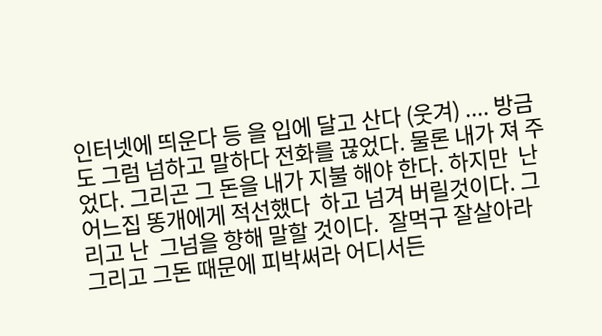인터넷에 띄운다 등 을 입에 달고 산다 (웃겨) .... 방금도 그럼 넘하고 말하다 전화를 끊었다. 물론 내가 져 주었다. 그리곤 그 돈을 내가 지불 해야 한다. 하지만  난 어느집 똥개에게 적선했다  하고 넘겨 버릴것이다. 그리고 난  그넘을 향해 말할 것이다.  잘먹구 잘살아라 그리고 그돈 때문에 피박써라 어디서든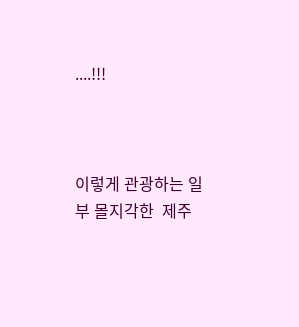....!!!



이렇게 관광하는 일부 몰지각한  제주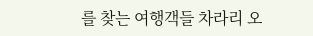를 찾는 여행객들 차라리 오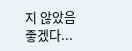지 않았음 좋겠다...